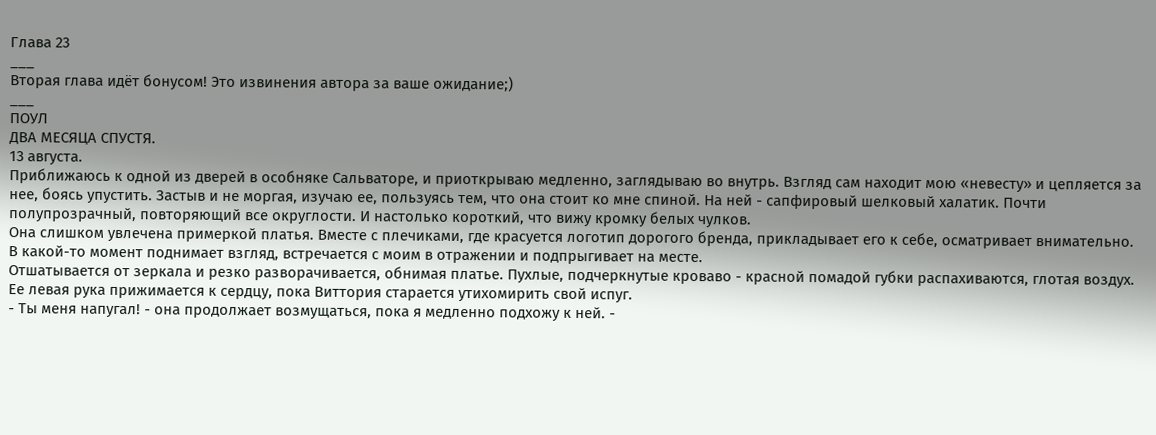Глава 23
___
Вторая глава идёт бонусом! Это извинения автора за ваше ожидание;)
___
ПОУЛ
ДВА МЕСЯЦА СПУСТЯ.
13 августа.
Приближаюсь к одной из дверей в особняке Сальваторе, и приоткрываю медленно, заглядываю во внутрь. Взгляд сам находит мою «невесту» и цепляется за нее, боясь упустить. Застыв и не моргая, изучаю ее, пользуясь тем, что она стоит ко мне спиной. На ней - сапфировый шелковый халатик. Почти полупрозрачный, повторяющий все округлости. И настолько короткий, что вижу кромку белых чулков.
Она слишком увлечена примеркой платья. Вместе с плечиками, где красуется логотип дорогого бренда, прикладывает его к себе, осматривает внимательно. В какой-то момент поднимает взгляд, встречается с моим в отражении и подпрыгивает на месте.
Отшатывается от зеркала и резко разворачивается, обнимая платье. Пухлые, подчеркнутые кроваво - красной помадой губки распахиваются, глотая воздух. Ее левая рука прижимается к сердцу, пока Виттория старается утихомирить свой испуг.
- Ты меня напугал! - она продолжает возмущаться, пока я медленно подхожу к ней. -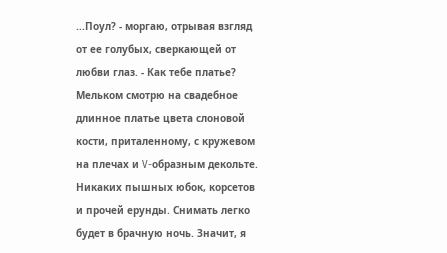...Поул? - моргаю, отрывая взгляд от ее голубых, сверкающей от любви глаз. - Как тебе платье?
Мельком смотрю на свадебное длинное платье цвета слоновой кости, приталенному, с кружевом на плечах и V-образным декольте. Никаких пышных юбок, корсетов и прочей ерунды. Снимать легко будет в брачную ночь. Значит, я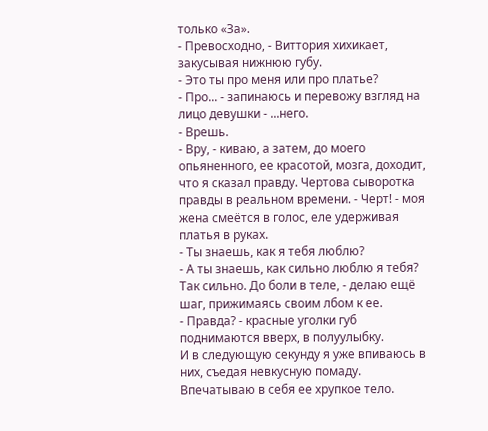только «За».
- Превосходно, - Виттория хихикает, закусывая нижнюю губу.
- Это ты про меня или про платье?
- Про... - запинаюсь и перевожу взгляд на лицо девушки - ...него.
- Врешь.
- Вру, - киваю, а затем, до моего опьяненного, ее красотой, мозга, доходит, что я сказал правду. Чертова сыворотка правды в реальном времени. - Черт! - моя жена смеётся в голос, еле удерживая платья в руках.
- Ты знаешь, как я тебя люблю?
- А ты знаешь, как сильно люблю я тебя? Так сильно. До боли в теле, - делаю ещё шаг, прижимаясь своим лбом к ее.
- Правда? - красные уголки губ поднимаются вверх, в полуулыбку.
И в следующую секунду я уже впиваюсь в них, съедая невкусную помаду. Впечатываю в себя ее хрупкое тело.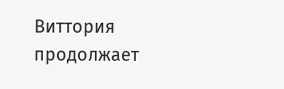Виттория продолжает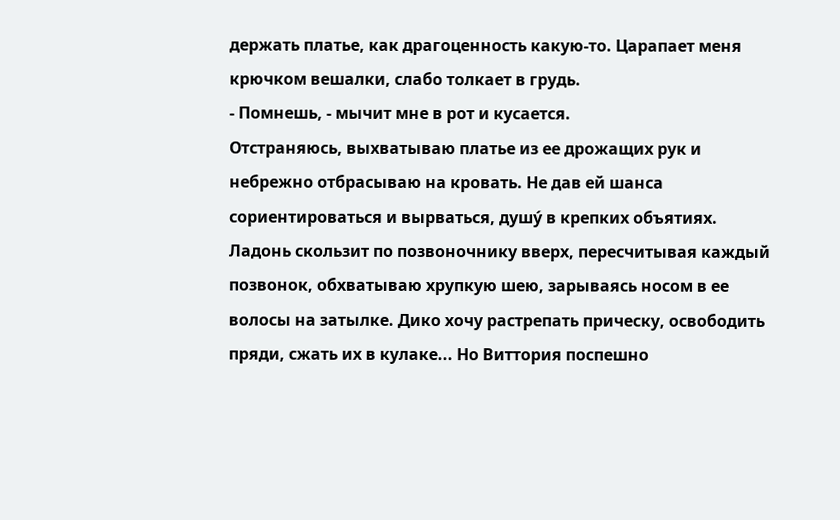держать платье, как драгоценность какую-то. Царапает меня крючком вешалки, слабо толкает в грудь.
- Помнешь, - мычит мне в рот и кусается.
Отстраняюсь, выхватываю платье из ее дрожащих рук и небрежно отбрасываю на кровать. Не дав ей шанса сориентироваться и вырваться, душу́ в крепких объятиях. Ладонь скользит по позвоночнику вверх, пересчитывая каждый позвонок, обхватываю хрупкую шею, зарываясь носом в ее волосы на затылке. Дико хочу растрепать прическу, освободить пряди, сжать их в кулаке... Но Виттория поспешно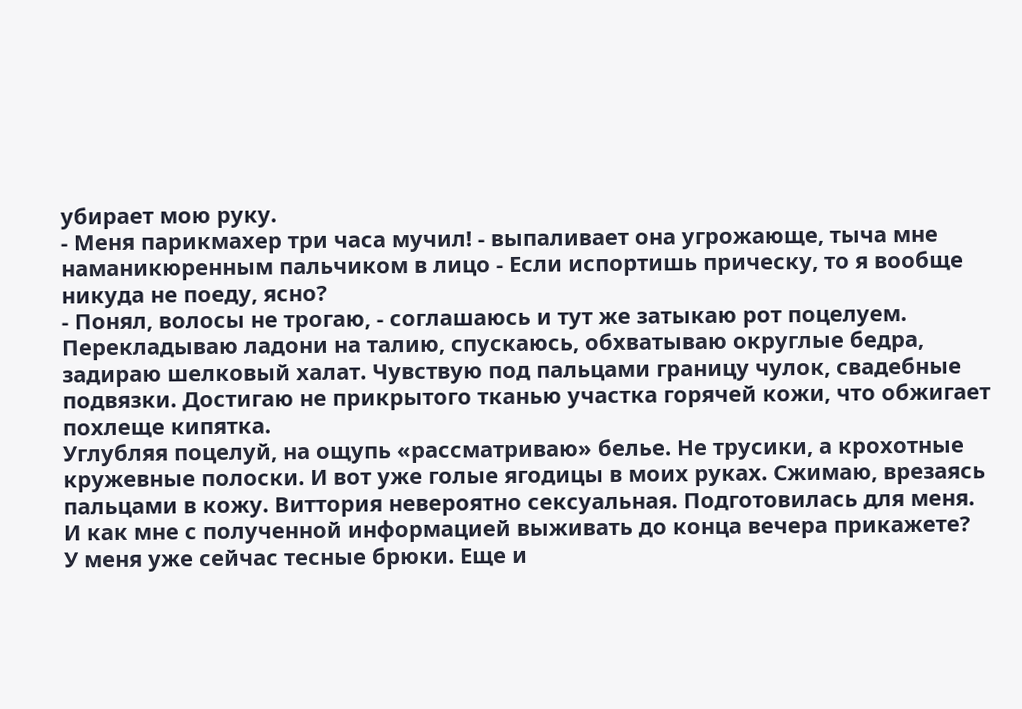убирает мою руку.
- Меня парикмахер три часа мучил! - выпаливает она угрожающе, тыча мне наманикюренным пальчиком в лицо - Если испортишь прическу, то я вообще никуда не поеду, ясно?
- Понял, волосы не трогаю, - соглашаюсь и тут же затыкаю рот поцелуем.
Перекладываю ладони на талию, спускаюсь, обхватываю округлые бедра, задираю шелковый халат. Чувствую под пальцами границу чулок, свадебные подвязки. Достигаю не прикрытого тканью участка горячей кожи, что обжигает похлеще кипятка.
Углубляя поцелуй, на ощупь «рассматриваю» белье. Не трусики, а крохотные кружевные полоски. И вот уже голые ягодицы в моих руках. Сжимаю, врезаясь пальцами в кожу. Виттория невероятно сексуальная. Подготовилась для меня.
И как мне с полученной информацией выживать до конца вечера прикажете?
У меня уже сейчас тесные брюки. Еще и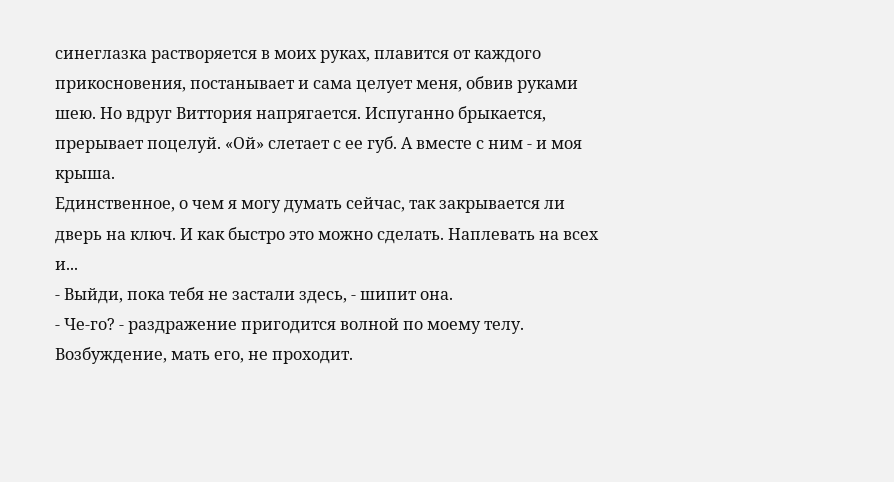синеглазка растворяется в моих руках, плавится от каждого прикосновения, постанывает и сама целует меня, обвив руками шею. Но вдруг Виттория напрягается. Испуганно брыкается, прерывает поцелуй. «Ой» слетает с ее губ. А вместе с ним - и моя крыша.
Единственное, о чем я могу думать сейчас, так закрывается ли дверь на ключ. И как быстро это можно сделать. Наплевать на всех и...
- Выйди, пока тебя не застали здесь, - шипит она.
- Че-го? - раздражение пригодится волной по моему телу. Возбуждение, мать его, не проходит.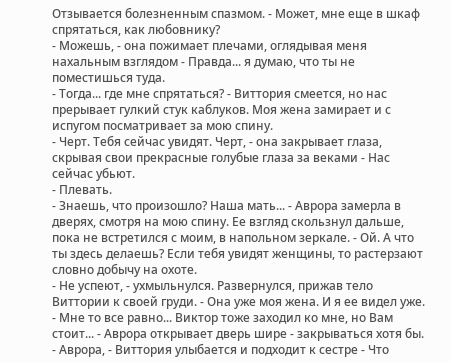Отзывается болезненным спазмом. - Может, мне еще в шкаф спрятаться, как любовнику?
- Можешь, - она пожимает плечами, оглядывая меня нахальным взглядом - Правда... я думаю, что ты не поместишься туда.
- Тогда... где мне спрятаться? - Виттория смеется, но нас прерывает гулкий стук каблуков. Моя жена замирает и с испугом посматривает за мою спину.
- Черт. Тебя сейчас увидят. Черт, - она закрывает глаза, скрывая свои прекрасные голубые глаза за веками - Нас сейчас убьют.
- Плевать.
- Знаешь, что произошло? Наша мать... - Аврора замерла в дверях, смотря на мою спину. Ее взгляд скользнул дальше, пока не встретился с моим, в напольном зеркале. - Ой. А что ты здесь делаешь? Если тебя увидят женщины, то растерзают словно добычу на охоте.
- Не успеют, - ухмыльнулся. Развернулся, прижав тело Виттории к своей груди. - Она уже моя жена. И я ее видел уже.
- Мне то все равно... Виктор тоже заходил ко мне, но Вам стоит... - Аврора открывает дверь шире - закрываться хотя бы.
- Аврора, - Виттория улыбается и подходит к сестре - Что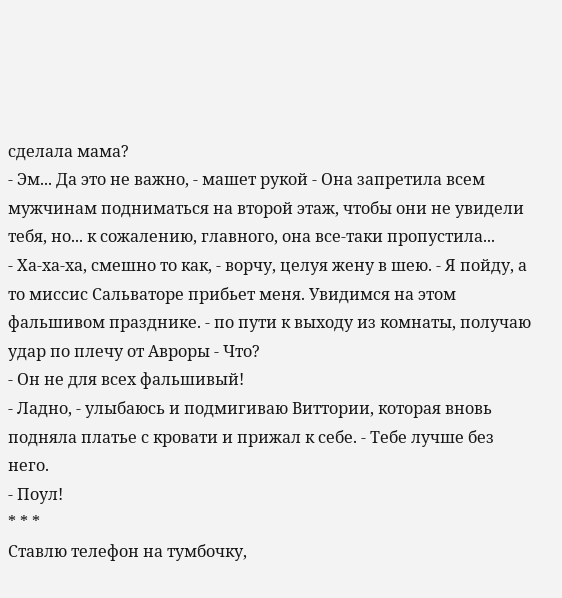сделала мама?
- Эм... Да это не важно, - машет рукой - Она запретила всем мужчинам подниматься на второй этаж, чтобы они не увидели тебя, но... к сожалению, главного, она все-таки пропустила...
- Ха-ха-ха, смешно то как, - ворчу, целуя жену в шею. - Я пойду, а то миссис Сальваторе прибьет меня. Увидимся на этом фальшивом празднике. - по пути к выходу из комнаты, получаю удар по плечу от Авроры - Что?
- Он не для всех фальшивый!
- Ладно, - улыбаюсь и подмигиваю Виттории, которая вновь подняла платье с кровати и прижал к себе. - Тебе лучше без него.
- Поул!
* * *
Ставлю телефон на тумбочку,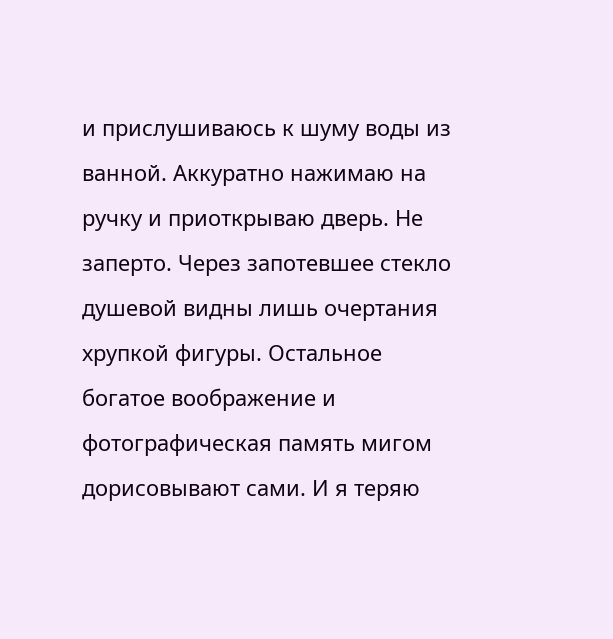и прислушиваюсь к шуму воды из ванной. Аккуратно нажимаю на ручку и приоткрываю дверь. Не заперто. Через запотевшее стекло душевой видны лишь очертания хрупкой фигуры. Остальное богатое воображение и фотографическая память мигом дорисовывают сами. И я теряю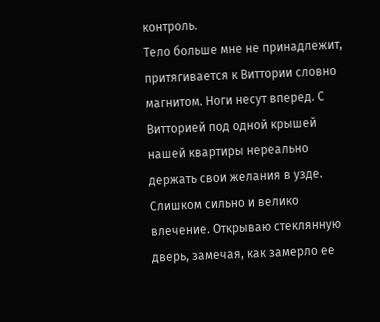контроль.
Тело больше мне не принадлежит, притягивается к Виттории словно магнитом. Ноги несут вперед. С Витторией под одной крышей нашей квартиры нереально держать свои желания в узде. Слишком сильно и велико влечение. Открываю стеклянную дверь, замечая, как замерло ее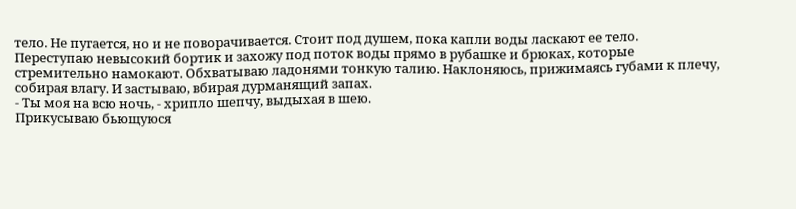тело. Не пугается, но и не поворачивается. Стоит под душем, пока капли воды ласкают ее тело.
Переступаю невысокий бортик и захожу под поток воды прямо в рубашке и брюках, которые стремительно намокают. Обхватываю ладонями тонкую талию. Наклоняюсь, прижимаясь губами к плечу, собирая влагу. И застываю, вбирая дурманящий запах.
- Ты моя на всю ночь, - хрипло шепчу, выдыхая в шею.
Прикусываю бьющуюся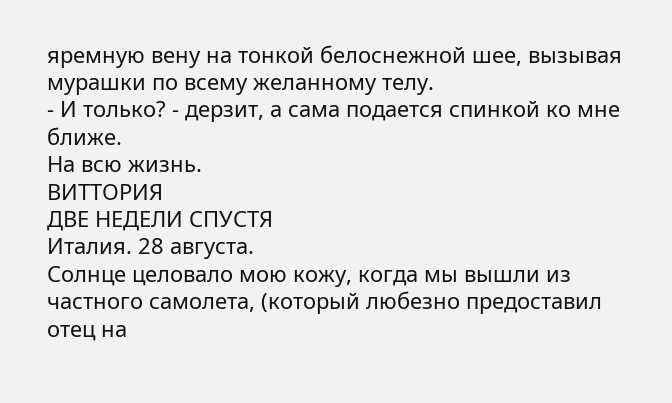яремную вену на тонкой белоснежной шее, вызывая мурашки по всему желанному телу.
- И только? - дерзит, а сама подается спинкой ко мне ближе.
На всю жизнь.
ВИТТОРИЯ
ДВЕ НЕДЕЛИ СПУСТЯ
Италия. 28 августа.
Солнце целовало мою кожу, когда мы вышли из частного самолета, (который любезно предоставил отец на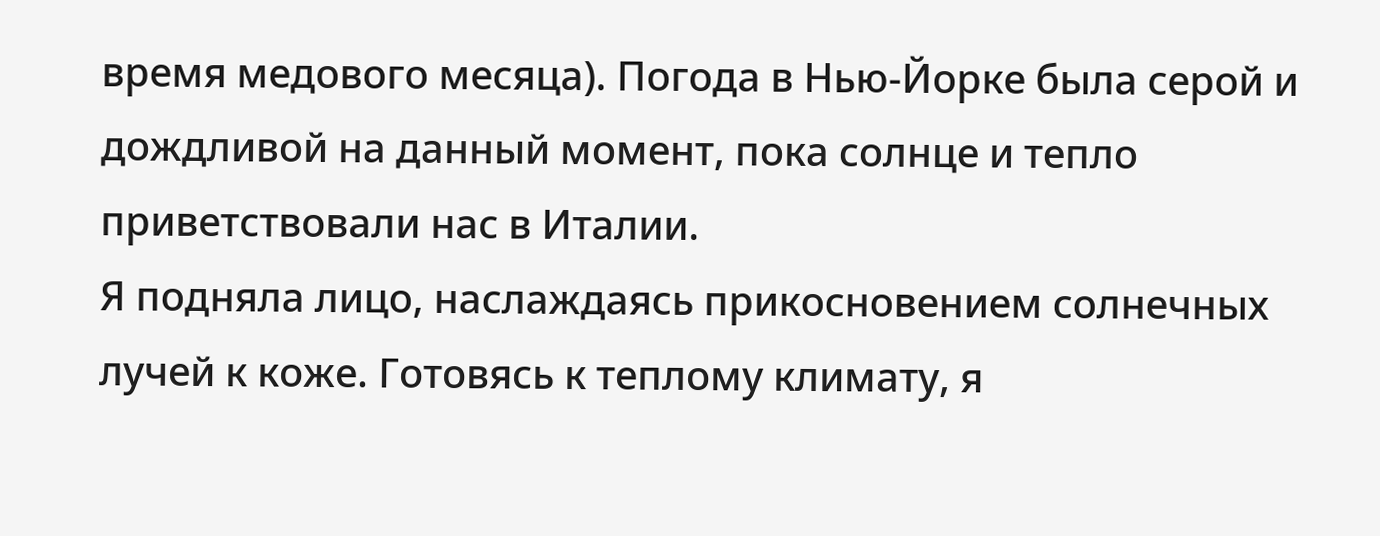время медового месяца). Погода в Нью-Йорке была серой и дождливой на данный момент, пока солнце и тепло приветствовали нас в Италии.
Я подняла лицо, наслаждаясь прикосновением солнечных лучей к коже. Готовясь к теплому климату, я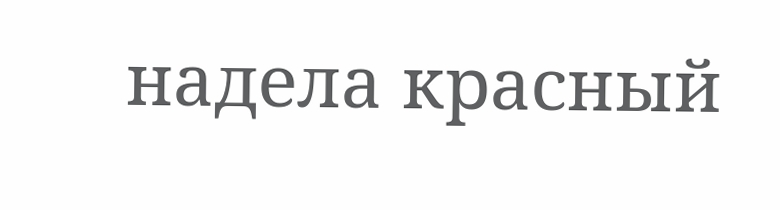надела красный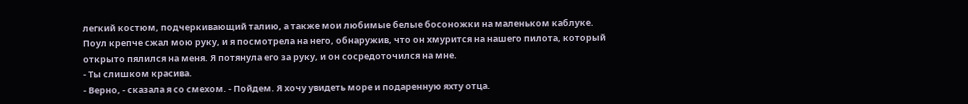легкий костюм, подчеркивающий талию, а также мои любимые белые босоножки на маленьком каблуке.
Поул крепче сжал мою руку, и я посмотрела на него, обнаружив, что он хмурится на нашего пилота, который открыто пялился на меня. Я потянула его за руку, и он сосредоточился на мне.
- Ты слишком красива.
- Верно, - сказала я со смехом. - Пойдем. Я хочу увидеть море и подаренную яхту отца.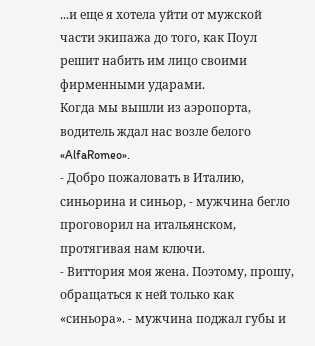...и еще я хотела уйти от мужской части экипажа до того, как Поул решит набить им лицо своими фирменными ударами.
Когда мы вышли из аэропорта, водитель ждал нас возле белого «AlfaRomeo».
- Добро пожаловать в Италию, синьорина и синьор, - мужчина бегло проговорил на итальянском, протягивая нам ключи.
- Виттория моя жена. Поэтому, прошу, обращаться к ней только как «синьора». - мужчина поджал губы и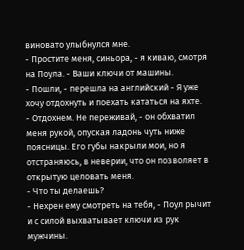виновато улыбнулся мне.
- Простите меня, синьора, - я киваю, смотря на Поула. - Ваши ключи от машины.
- Пошли, - перешла на английский - Я уже хочу отдохнуть и поехать кататься на яхте.
- Отдохнем. Не переживай, - он обхватил меня рукой, опуская ладонь чуть ниже поясницы. Его губы накрыли мои, но я отстраняюсь, в неверии, что он позволяет в открытую целовать меня.
- Что ты делаешь?
- Нехрен ему смотреть на тебя, - Поул рычит и с силой выхватывает ключи из рук мужчины.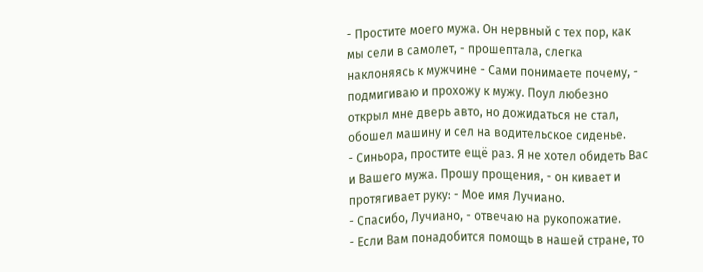- Простите моего мужа. Он нервный с тех пор, как мы сели в самолет, - прошептала, слегка наклоняясь к мужчине - Сами понимаете почему, - подмигиваю и прохожу к мужу. Поул любезно открыл мне дверь авто, но дожидаться не стал, обошел машину и сел на водительское сиденье.
- Синьора, простите ещё раз. Я не хотел обидеть Вас и Вашего мужа. Прошу прощения, - он кивает и протягивает руку: - Мое имя Лучиано.
- Спасибо, Лучиано, - отвечаю на рукопожатие.
- Если Вам понадобится помощь в нашей стране, то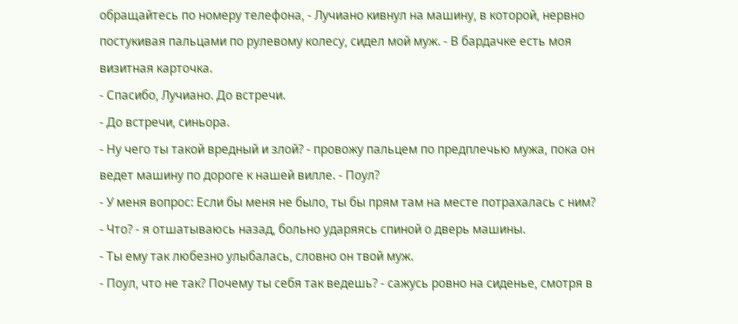обращайтесь по номеру телефона, - Лучиано кивнул на машину, в которой, нервно постукивая пальцами по рулевому колесу, сидел мой муж. - В бардачке есть моя визитная карточка.
- Спасибо, Лучиано. До встречи.
- До встречи, синьора.
- Ну чего ты такой вредный и злой? - провожу пальцем по предплечью мужа, пока он ведет машину по дороге к нашей вилле. - Поул?
- У меня вопрос: Если бы меня не было, ты бы прям там на месте потрахалась с ним?
- Что? - я отшатываюсь назад, больно ударяясь спиной о дверь машины.
- Ты ему так любезно улыбалась, словно он твой муж.
- Поул, что не так? Почему ты себя так ведешь? - сажусь ровно на сиденье, смотря в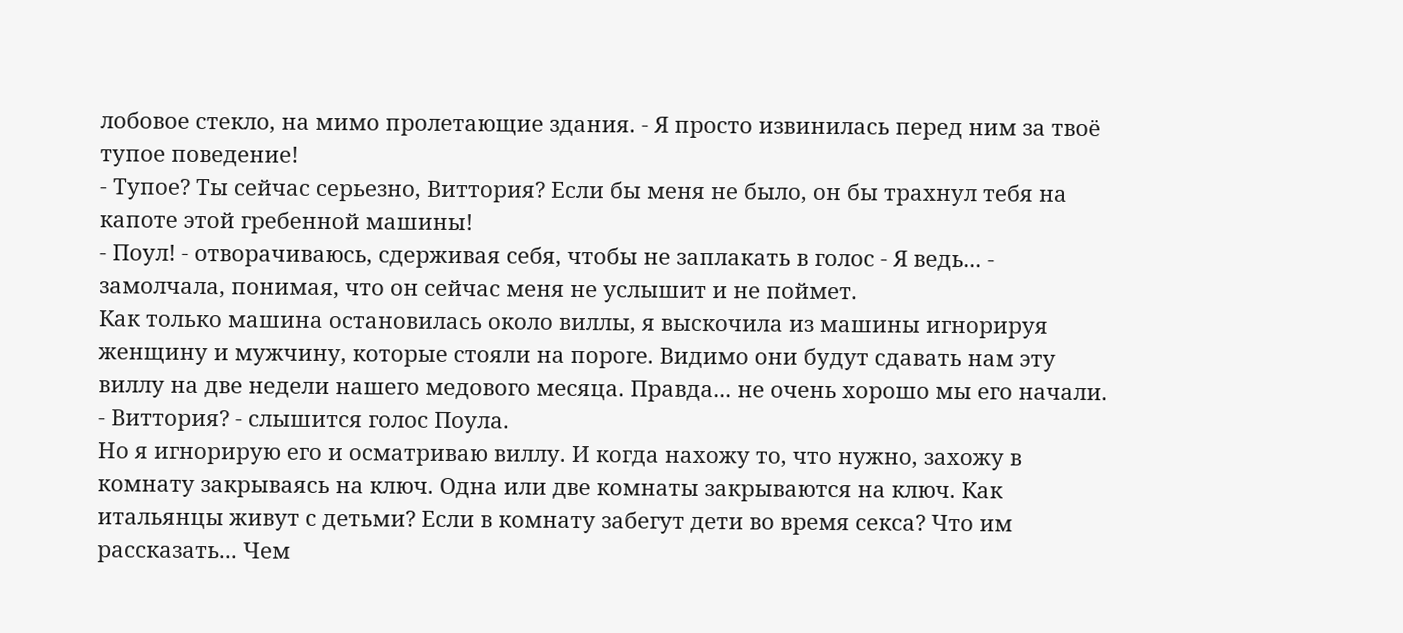лобовое стекло, на мимо пролетающие здания. - Я просто извинилась перед ним за твоё тупое поведение!
- Тупое? Ты сейчас серьезно, Виттория? Если бы меня не было, он бы трахнул тебя на капоте этой гребенной машины!
- Поул! - отворачиваюсь, сдерживая себя, чтобы не заплакать в голос - Я ведь... - замолчала, понимая, что он сейчас меня не услышит и не поймет.
Как только машина остановилась около виллы, я выскочила из машины игнорируя женщину и мужчину, которые стояли на пороге. Видимо они будут сдавать нам эту виллу на две недели нашего медового месяца. Правда... не очень хорошо мы его начали.
- Виттория? - слышится голос Поула.
Но я игнорирую его и осматриваю виллу. И когда нахожу то, что нужно, захожу в комнату закрываясь на ключ. Одна или две комнаты закрываются на ключ. Как итальянцы живут с детьми? Если в комнату забегут дети во время секса? Что им рассказать... Чем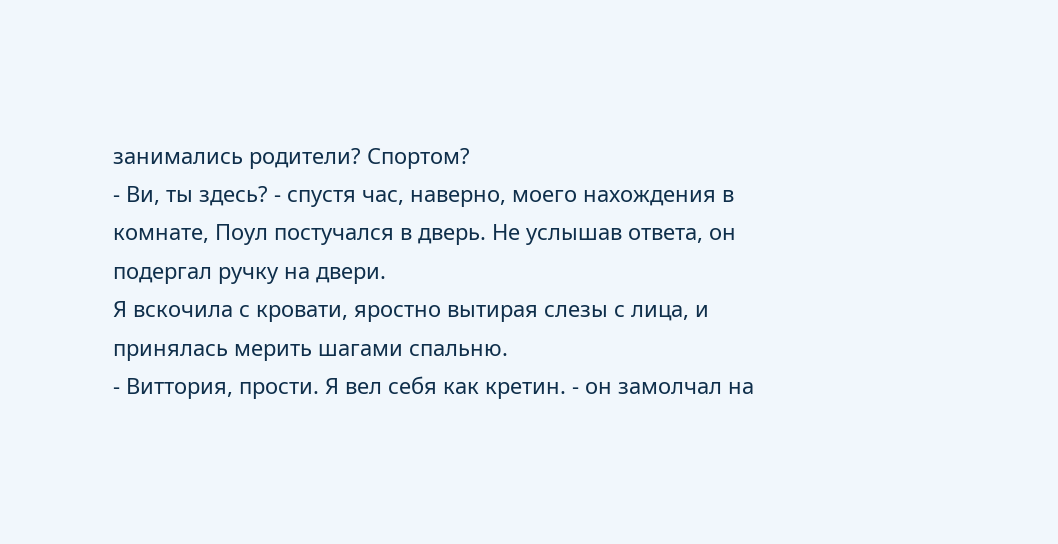занимались родители? Спортом?
- Ви, ты здесь? - спустя час, наверно, моего нахождения в комнате, Поул постучался в дверь. Не услышав ответа, он подергал ручку на двери.
Я вскочила с кровати, яростно вытирая слезы с лица, и принялась мерить шагами спальню.
- Виттория, прости. Я вел себя как кретин. - он замолчал на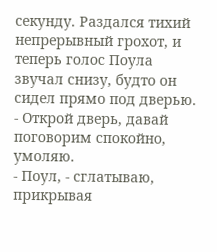секунду. Раздался тихий непрерывный грохот, и теперь голос Поула звучал снизу, будто он сидел прямо под дверью. - Открой дверь, давай поговорим спокойно, умоляю.
- Поул, - сглатываю, прикрывая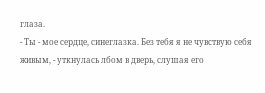глаза.
- Ты - мое сердце, синеглазка. Без тебя я не чувствую себя живым, - уткнулась лбом в дверь, слушая его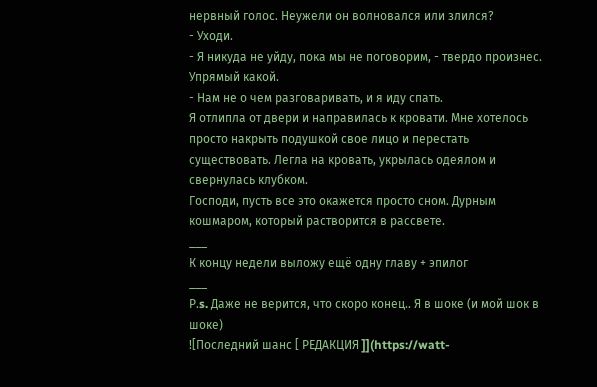нервный голос. Неужели он волновался или злился?
- Уходи.
- Я никуда не уйду, пока мы не поговорим, - твердо произнес. Упрямый какой.
- Нам не о чем разговаривать, и я иду спать.
Я отлипла от двери и направилась к кровати. Мне хотелось просто накрыть подушкой свое лицо и перестать существовать. Легла на кровать, укрылась одеялом и свернулась клубком.
Господи, пусть все это окажется просто сном. Дурным кошмаром, который растворится в рассвете.
___
К концу недели выложу ещё одну главу + эпилог
___
Р.s. Даже не верится, что скоро конец.. Я в шоке (и мой шок в шоке)
![Последний шанс [ РЕДАКЦИЯ ]](https://watt-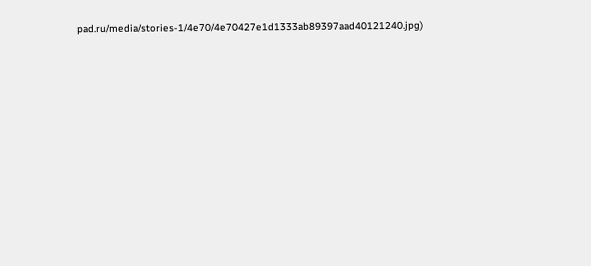pad.ru/media/stories-1/4e70/4e70427e1d1333ab89397aad40121240.jpg)